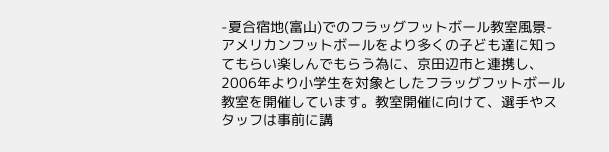-夏合宿地(富山)でのフラッグフットボール教室風景-
アメリカンフットボールをより多くの子ども達に知ってもらい楽しんでもらう為に、京田辺市と連携し、2006年より小学生を対象としたフラッグフットボール教室を開催しています。教室開催に向けて、選手やスタッフは事前に講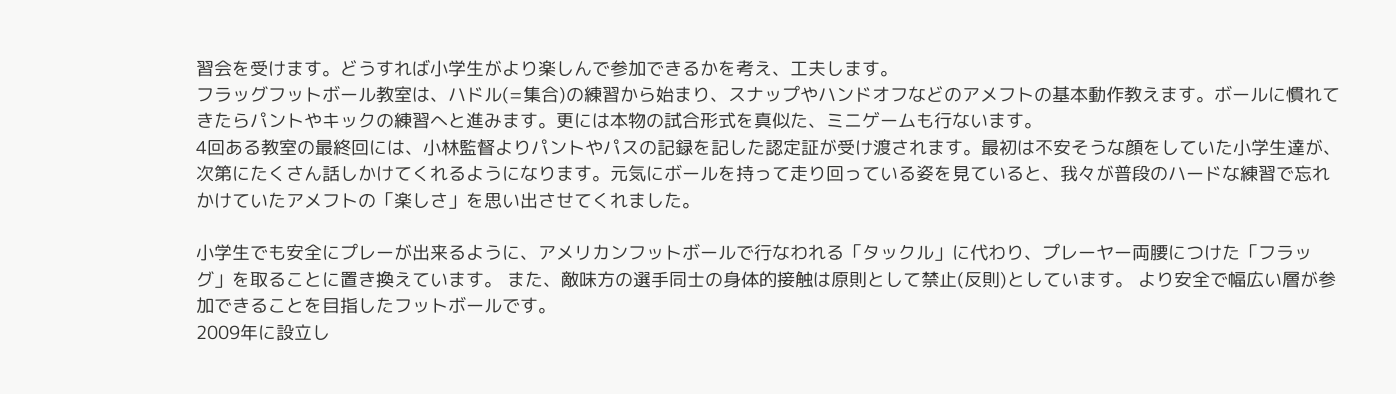習会を受けます。どうすれば小学生がより楽しんで参加できるかを考え、工夫します。
フラッグフットボール教室は、ハドル(=集合)の練習から始まり、スナップやハンドオフなどのアメフトの基本動作教えます。ボールに慣れてきたらパントやキックの練習へと進みます。更には本物の試合形式を真似た、ミニゲームも行ないます。
4回ある教室の最終回には、小林監督よりパントやパスの記録を記した認定証が受け渡されます。最初は不安そうな顔をしていた小学生達が、次第にたくさん話しかけてくれるようになります。元気にボールを持って走り回っている姿を見ていると、我々が普段のハードな練習で忘れかけていたアメフトの「楽しさ」を思い出させてくれました。

小学生でも安全にプレーが出来るように、アメリカンフットボールで行なわれる「タックル」に代わり、プレーヤー両腰につけた「フラッグ」を取ることに置き換えています。 また、敵味方の選手同士の身体的接触は原則として禁止(反則)としています。 より安全で幅広い層が参加できることを目指したフットボールです。
2009年に設立し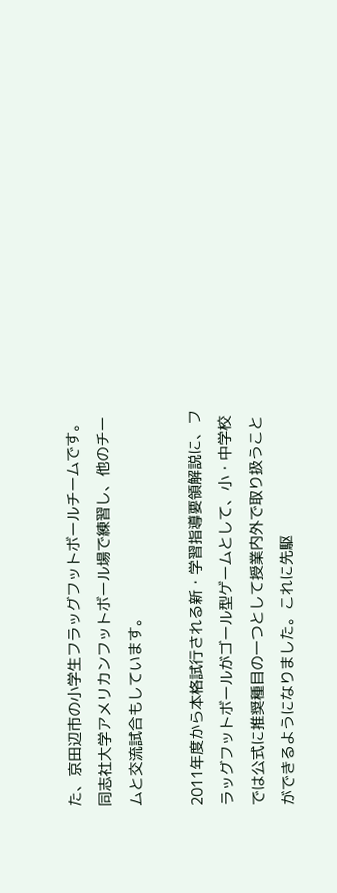た、京田辺市の小学生フラッグフットボールチームです。 同志社大学アメリカンフットボール場で練習し、他のチームと交流試合もしています。

2011年度から本格試行される新・学習指導要領解説に、フラッグフットボールがゴール型ゲームとして、小・中学校では公式に推奨種目の一つとして授業内外で取り扱うことができるようになりました。これに先駆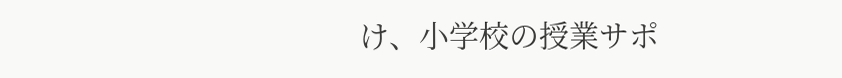け、小学校の授業サポ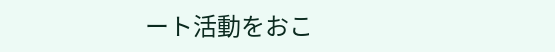ート活動をおこ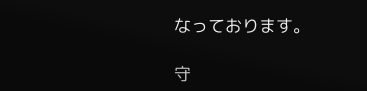なっております。

守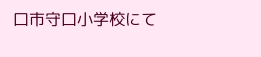口市守口小学校にて